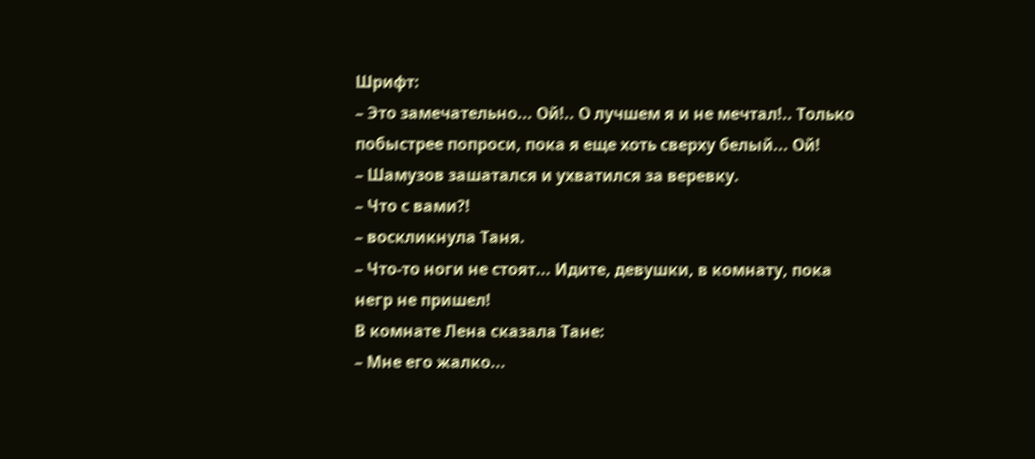Шрифт:
– Это замечательно... Ой!.. О лучшем я и не мечтал!.. Только побыстрее попроси, пока я еще хоть сверху белый... Ой!
– Шамузов зашатался и ухватился за веревку.
– Что с вами?!
– воскликнула Таня.
– Что-то ноги не стоят... Идите, девушки, в комнату, пока негр не пришел!
В комнате Лена сказала Тане:
– Мне его жалко...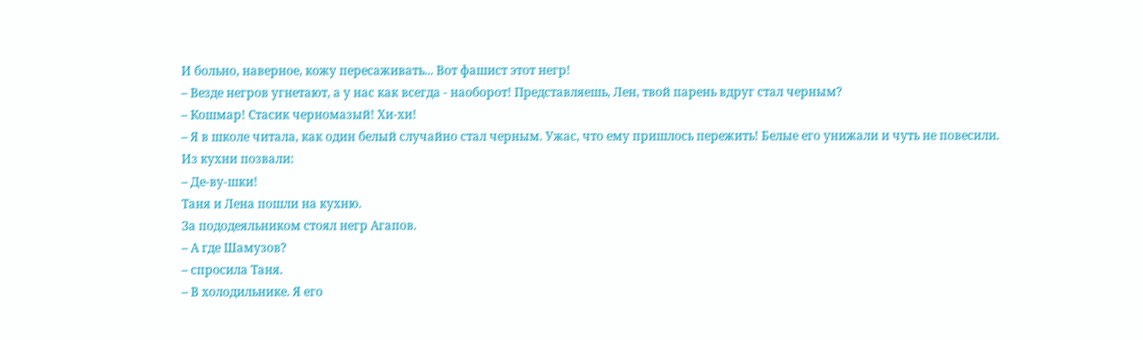И больно, наверное, кожу пересаживать... Вот фашист этот негр!
– Везде негров угнетают, а у нас как всегда - наоборот! Представляешь, Лен, твой парень вдруг стал черным?
– Кошмар! Стасик черномазый! Хи-хи!
– Я в школе читала, как один белый случайно стал черным. Ужас, что ему пришлось пережить! Белые его унижали и чуть не повесили.
Из кухни позвали:
– Де-ву-шки!
Таня и Лена пошли на кухню.
За пододеяльником стоял негр Агапов.
– А где Шамузов?
– спросила Таня.
– В холодильнике. Я его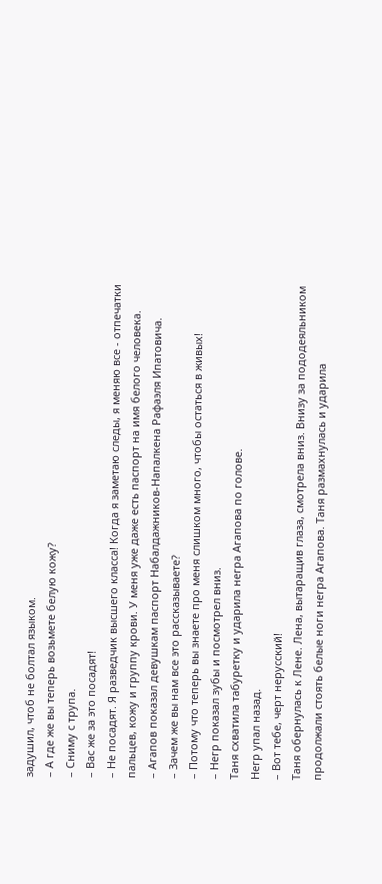задушил, чтоб не болтал языком.
– А где же вы теперь возьмете белую кожу?
– Сниму с трупа.
– Вас же за это посадят!
– Не посадят. Я разведчик высшего класса! Когда я заметаю следы, я меняю все - отпечатки пальцев, кожу и группу крови. У меня уже даже есть паспорт на имя белого человека.
– Агапов показал девушкам паспорт Набалдажников-Напалкена Рафаэля Ипатовича.
– Зачем же вы нам все это рассказываете?
– Потому что теперь вы знаете про меня слишком много, чтобы остаться в живых!
– Негр показал зубы и посмотрел вниз.
Таня схватила табуретку и ударила негра Агапова по голове.
Негр упал назад.
– Вот тебе, черт нерусский!
Таня обернулась к Лене. Лена, вытаращив глаза, смотрела вниз. Внизу за пододеяльником продолжали стоять белые ноги негра Агапова. Таня размахнулась и ударила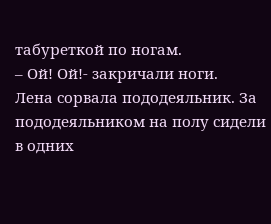табуреткой по ногам.
– Ой! Ой!- закричали ноги.
Лена сорвала пододеяльник. За пододеяльником на полу сидели в одних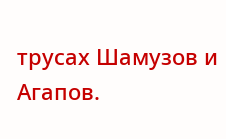трусах Шамузов и Агапов.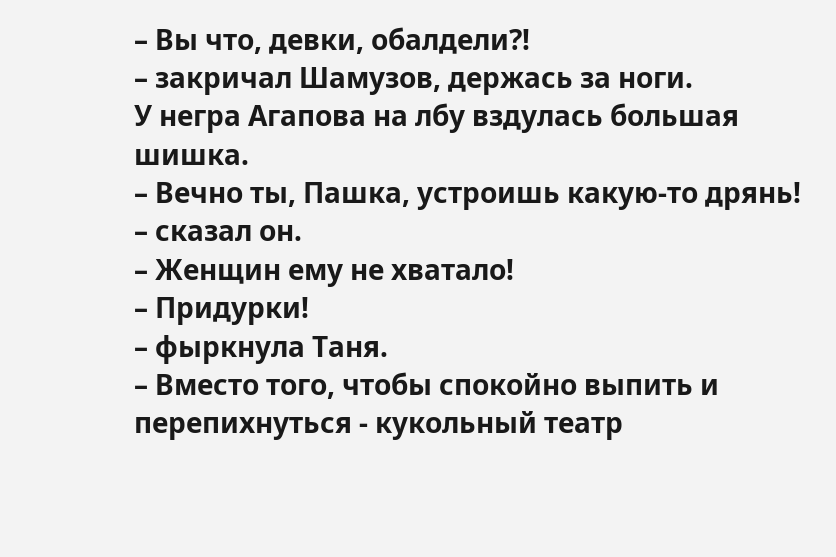– Вы что, девки, обалдели?!
– закричал Шамузов, держась за ноги.
У негра Агапова на лбу вздулась большая шишка.
– Вечно ты, Пашка, устроишь какую-то дрянь!
– сказал он.
– Женщин ему не хватало!
– Придурки!
– фыркнула Таня.
– Вместо того, чтобы спокойно выпить и перепихнуться - кукольный театр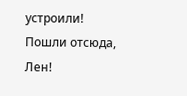устроили! Пошли отсюда, Лен!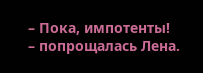– Пока, импотенты!
– попрощалась Лена.